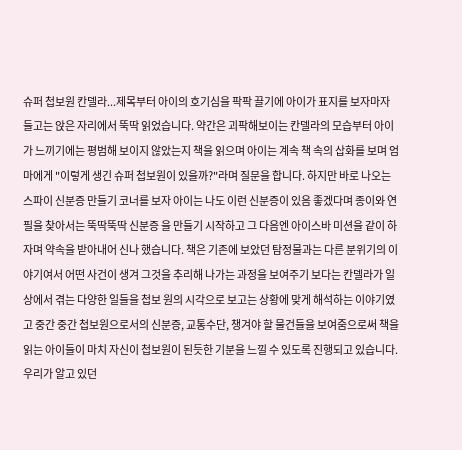슈퍼 첩보원 칸델라...제목부터 아이의 호기심을 팍팍 끌기에 아이가 표지를 보자마자 들고는 앉은 자리에서 뚝딱 읽었습니다. 약간은 괴팍해보이는 칸델라의 모습부터 아이가 느끼기에는 평범해 보이지 않았는지 책을 읽으며 아이는 계속 책 속의 삽화를 보며 엄마에게 "이렇게 생긴 슈퍼 첩보원이 있을까?"라며 질문을 합니다. 하지만 바로 나오는 스파이 신분증 만들기 코너를 보자 아이는 나도 이런 신분증이 있음 좋겠다며 종이와 연필을 찾아서는 뚝딱뚝딱 신분증 을 만들기 시작하고 그 다음엔 아이스바 미션을 같이 하자며 약속을 받아내어 신나 했습니다. 책은 기존에 보았던 탐정물과는 다른 분위기의 이야기여서 어떤 사건이 생겨 그것을 추리해 나가는 과정을 보여주기 보다는 칸델라가 일상에서 겪는 다양한 일들을 첩보 원의 시각으로 보고는 상황에 맞게 해석하는 이야기였고 중간 중간 첩보원으로서의 신분증, 교통수단, 챙겨야 할 물건들을 보여줌으로써 책을 읽는 아이들이 마치 자신이 첩보원이 된듯한 기분을 느낄 수 있도록 진행되고 있습니다. 우리가 알고 있던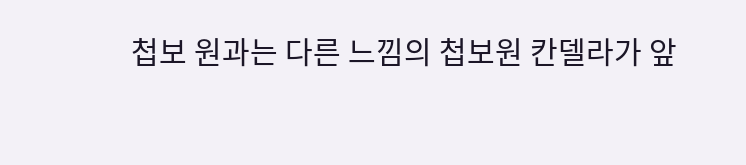첩보 원과는 다른 느낌의 첩보원 칸델라가 앞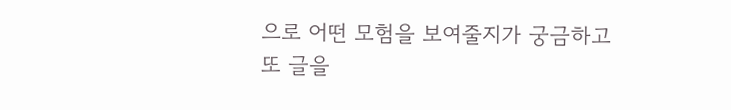으로 어떤 모험을 보여줄지가 궁금하고 또 글을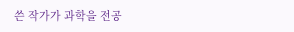쓴 작가가 과학을 전공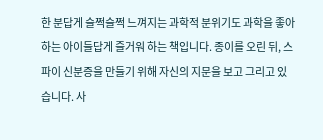한 분답게 슬쩍슬쩍 느껴지는 과학적 분위기도 과학을 좋아하는 아이들답게 즐거워 하는 책입니다. 종이를 오린 뒤, 스파이 신분증을 만들기 위해 자신의 지문을 보고 그리고 있 습니다. 사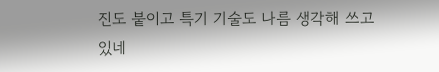진도 붙이고 특기 기술도 나름 생각해 쓰고 있네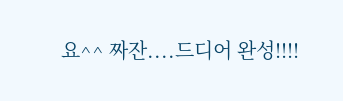요^^ 짜잔....드디어 완성!!!!